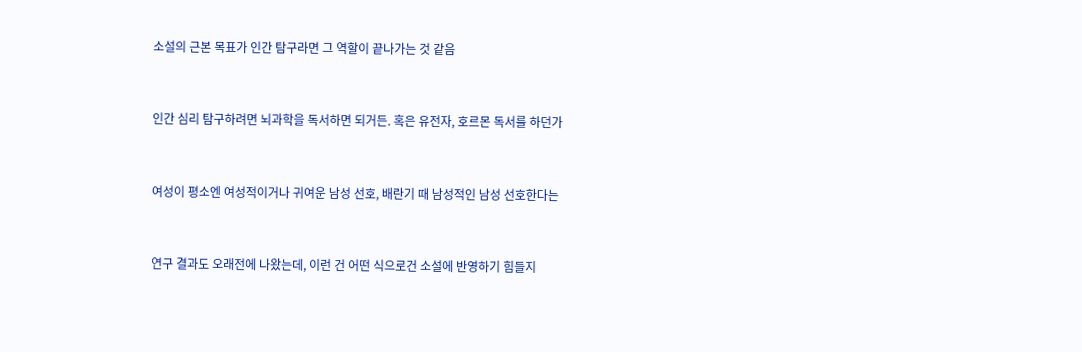소설의 근본 목표가 인간 탐구라면 그 역할이 끝나가는 것 같음


인간 심리 탐구하려면 뇌과학을 독서하면 되거든. 혹은 유전자, 호르몬 독서를 하던가


여성이 평소엔 여성적이거나 귀여운 남성 선호, 배란기 때 남성적인 남성 선호한다는


연구 결과도 오래전에 나왔는데, 이런 건 어떤 식으로건 소설에 반영하기 힘들지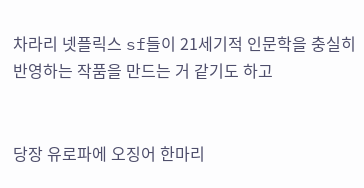차라리 넷플릭스 sf들이 21세기적 인문학을 충실히 반영하는 작품을 만드는 거 같기도 하고


당장 유로파에 오징어 한마리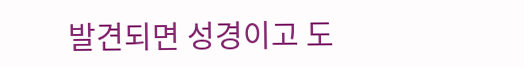발견되면 성경이고 도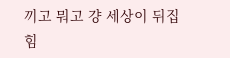끼고 뭐고 걍 세상이 뒤집힘